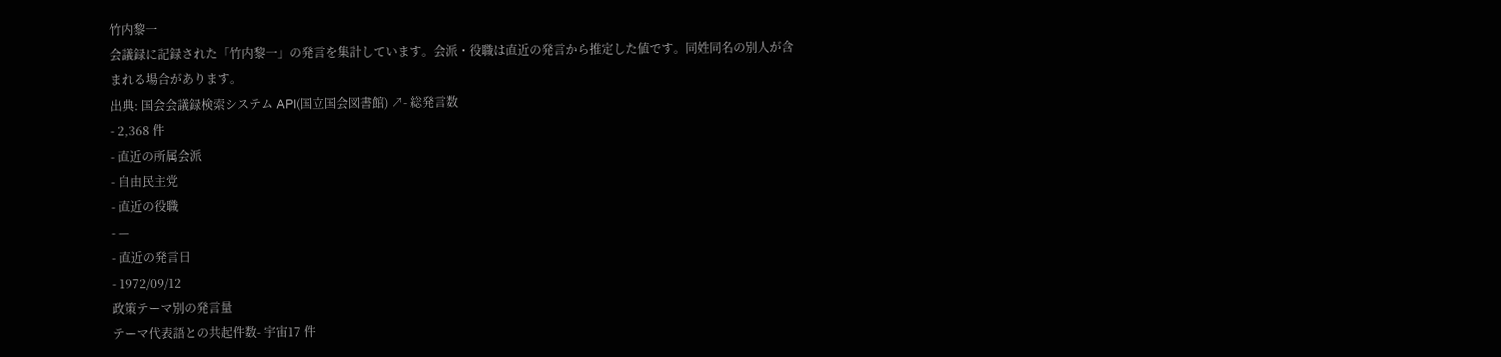竹内黎一
会議録に記録された「竹内黎一」の発言を集計しています。会派・役職は直近の発言から推定した値です。同姓同名の別人が含まれる場合があります。
出典: 国会会議録検索システム API(国立国会図書館) ↗- 総発言数
- 2,368 件
- 直近の所属会派
- 自由民主党
- 直近の役職
- —
- 直近の発言日
- 1972/09/12
政策テーマ別の発言量
テーマ代表語との共起件数- 宇宙17 件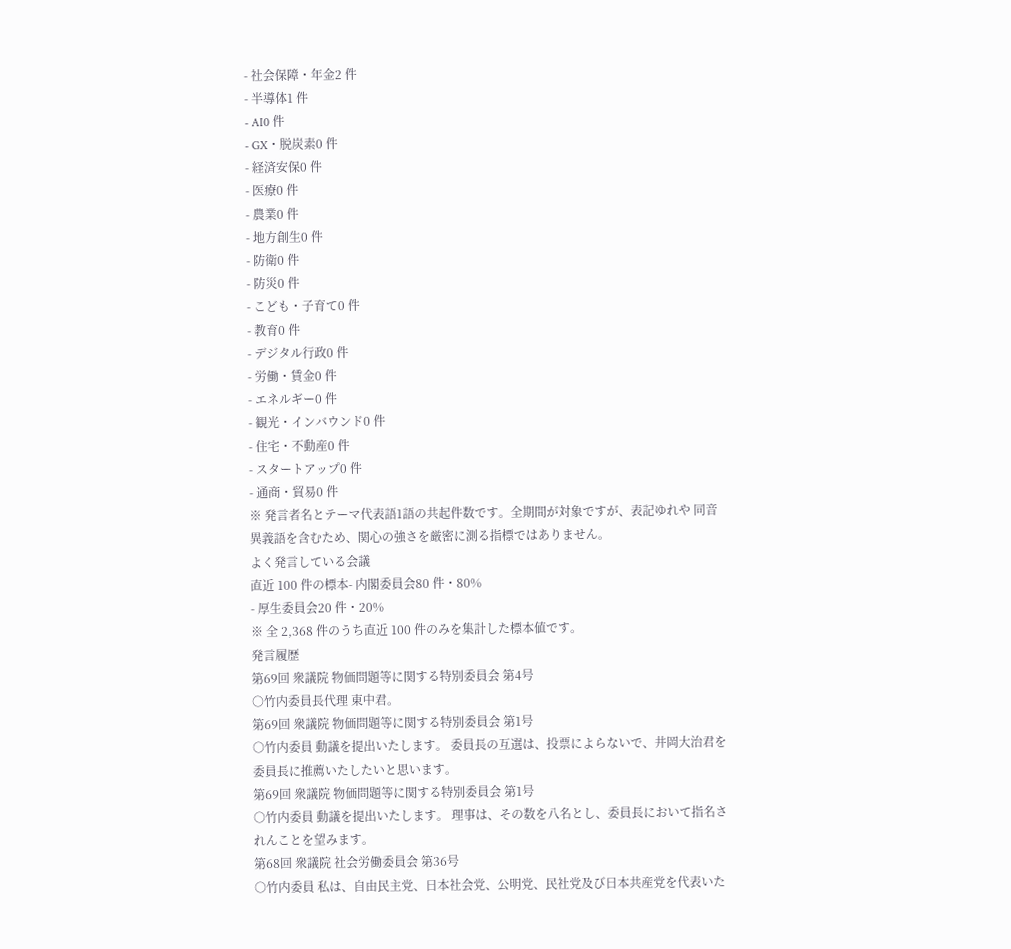- 社会保障・年金2 件
- 半導体1 件
- AI0 件
- GX・脱炭素0 件
- 経済安保0 件
- 医療0 件
- 農業0 件
- 地方創生0 件
- 防衛0 件
- 防災0 件
- こども・子育て0 件
- 教育0 件
- デジタル行政0 件
- 労働・賃金0 件
- エネルギー0 件
- 観光・インバウンド0 件
- 住宅・不動産0 件
- スタートアップ0 件
- 通商・貿易0 件
※ 発言者名とテーマ代表語1語の共起件数です。全期間が対象ですが、表記ゆれや 同音異義語を含むため、関心の強さを厳密に測る指標ではありません。
よく発言している会議
直近 100 件の標本- 内閣委員会80 件・80%
- 厚生委員会20 件・20%
※ 全 2,368 件のうち直近 100 件のみを集計した標本値です。
発言履歴
第69回 衆議院 物価問題等に関する特別委員会 第4号
○竹内委員長代理 東中君。
第69回 衆議院 物価問題等に関する特別委員会 第1号
○竹内委員 動議を提出いたします。 委員長の互選は、投票によらないで、井岡大治君を委員長に推薦いたしたいと思います。
第69回 衆議院 物価問題等に関する特別委員会 第1号
○竹内委員 動議を提出いたします。 理事は、その数を八名とし、委員長において指名されんことを望みます。
第68回 衆議院 社会労働委員会 第36号
○竹内委員 私は、自由民主党、日本社会党、公明党、民社党及び日本共産党を代表いた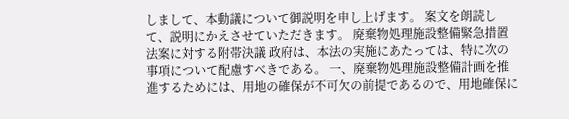しまして、本動議について御説明を申し上げます。 案文を朗読して、説明にかえさせていただきます。 廃棄物処理施設整備緊急措置法案に対する附帯決議 政府は、本法の実施にあたっては、特に次の事項について配慮すべきである。 一、廃棄物処理施設整備計画を推進するためには、用地の確保が不可欠の前提であるので、用地確保に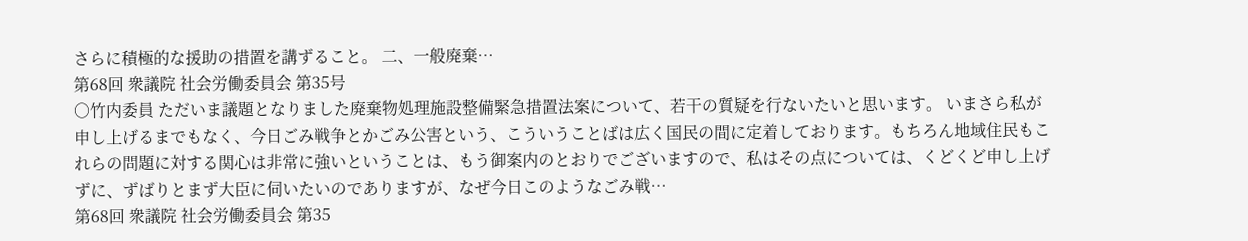さらに積極的な援助の措置を講ずること。 二、一般廃棄…
第68回 衆議院 社会労働委員会 第35号
○竹内委員 ただいま議題となりました廃棄物処理施設整備緊急措置法案について、若干の質疑を行ないたいと思います。 いまさら私が申し上げるまでもなく、今日ごみ戦争とかごみ公害という、こういうことばは広く国民の間に定着しております。もちろん地域住民もこれらの問題に対する関心は非常に強いということは、もう御案内のとおりでございますので、私はその点については、くどくど申し上げずに、ずばりとまず大臣に伺いたいのでありますが、なぜ今日このようなごみ戦…
第68回 衆議院 社会労働委員会 第35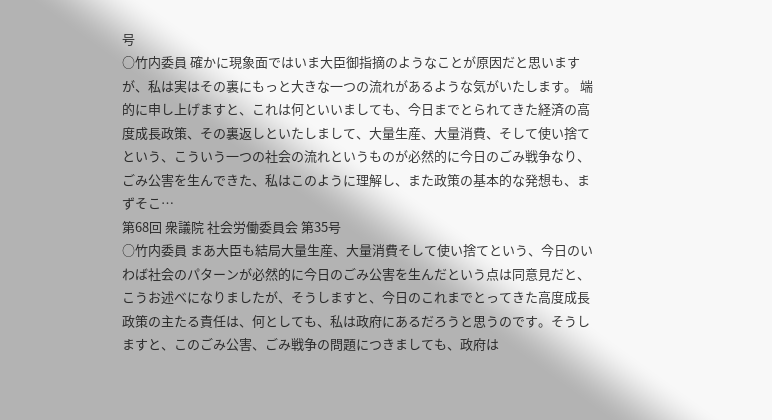号
○竹内委員 確かに現象面ではいま大臣御指摘のようなことが原因だと思いますが、私は実はその裏にもっと大きな一つの流れがあるような気がいたします。 端的に申し上げますと、これは何といいましても、今日までとられてきた経済の高度成長政策、その裏返しといたしまして、大量生産、大量消費、そして使い捨てという、こういう一つの社会の流れというものが必然的に今日のごみ戦争なり、ごみ公害を生んできた、私はこのように理解し、また政策の基本的な発想も、まずそこ…
第68回 衆議院 社会労働委員会 第35号
○竹内委員 まあ大臣も結局大量生産、大量消費そして使い捨てという、今日のいわば社会のパターンが必然的に今日のごみ公害を生んだという点は同意見だと、こうお述べになりましたが、そうしますと、今日のこれまでとってきた高度成長政策の主たる責任は、何としても、私は政府にあるだろうと思うのです。そうしますと、このごみ公害、ごみ戦争の問題につきましても、政府は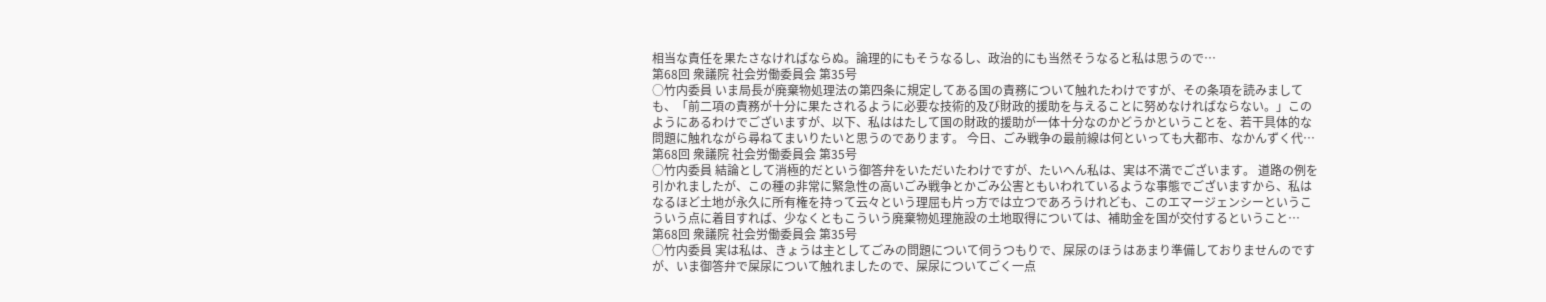相当な責任を果たさなければならぬ。論理的にもそうなるし、政治的にも当然そうなると私は思うので…
第68回 衆議院 社会労働委員会 第35号
○竹内委員 いま局長が廃棄物処理法の第四条に規定してある国の責務について触れたわけですが、その条項を読みましても、「前二項の責務が十分に果たされるように必要な技術的及び財政的援助を与えることに努めなければならない。」このようにあるわけでございますが、以下、私ははたして国の財政的援助が一体十分なのかどうかということを、若干具体的な問題に触れながら尋ねてまいりたいと思うのであります。 今日、ごみ戦争の最前線は何といっても大都市、なかんずく代…
第68回 衆議院 社会労働委員会 第35号
○竹内委員 結論として消極的だという御答弁をいただいたわけですが、たいへん私は、実は不満でございます。 道路の例を引かれましたが、この種の非常に緊急性の高いごみ戦争とかごみ公害ともいわれているような事態でございますから、私はなるほど土地が永久に所有権を持って云々という理屈も片っ方では立つであろうけれども、このエマージェンシーというこういう点に着目すれば、少なくともこういう廃棄物処理施設の土地取得については、補助金を国が交付するということ…
第68回 衆議院 社会労働委員会 第35号
○竹内委員 実は私は、きょうは主としてごみの問題について伺うつもりで、屎尿のほうはあまり準備しておりませんのですが、いま御答弁で屎尿について触れましたので、屎尿についてごく一点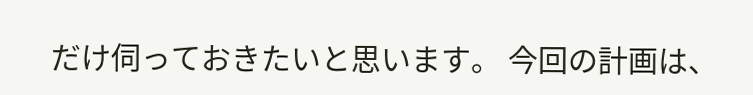だけ伺っておきたいと思います。 今回の計画は、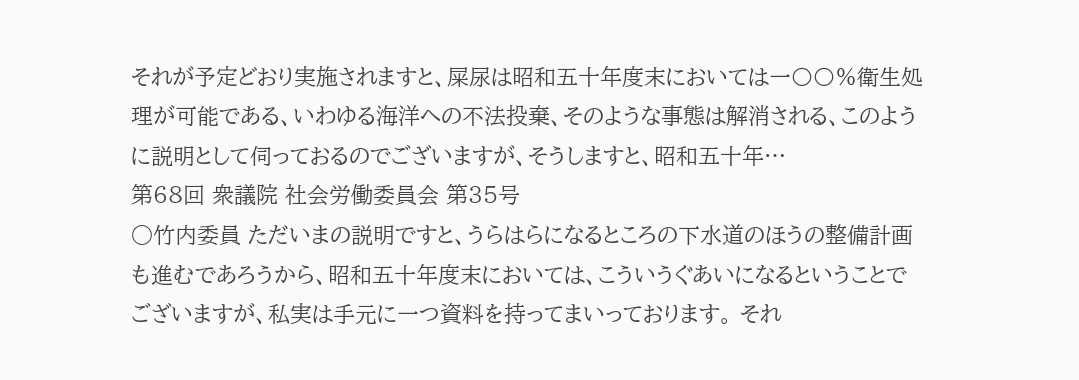それが予定どおり実施されますと、屎尿は昭和五十年度末においては一〇〇%衛生処理が可能である、いわゆる海洋への不法投棄、そのような事態は解消される、このように説明として伺っておるのでございますが、そうしますと、昭和五十年…
第68回 衆議院 社会労働委員会 第35号
○竹内委員 ただいまの説明ですと、うらはらになるところの下水道のほうの整備計画も進むであろうから、昭和五十年度末においては、こういうぐあいになるということでございますが、私実は手元に一つ資料を持ってまいっております。 それ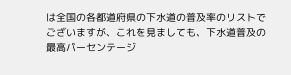は全国の各都道府県の下水道の普及率のリストでございますが、これを見ましても、下水道普及の最高パーセンテージ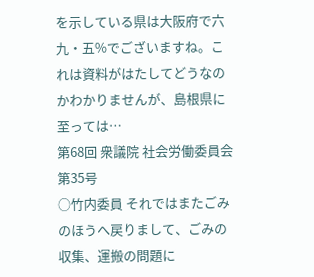を示している県は大阪府で六九・五%でございますね。これは資料がはたしてどうなのかわかりませんが、島根県に至っては…
第68回 衆議院 社会労働委員会 第35号
○竹内委員 それではまたごみのほうへ戻りまして、ごみの収集、運搬の問題に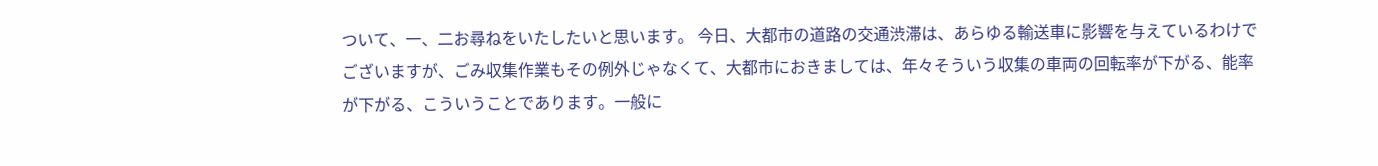ついて、一、二お尋ねをいたしたいと思います。 今日、大都市の道路の交通渋滞は、あらゆる輸送車に影響を与えているわけでございますが、ごみ収集作業もその例外じゃなくて、大都市におきましては、年々そういう収集の車両の回転率が下がる、能率が下がる、こういうことであります。一般に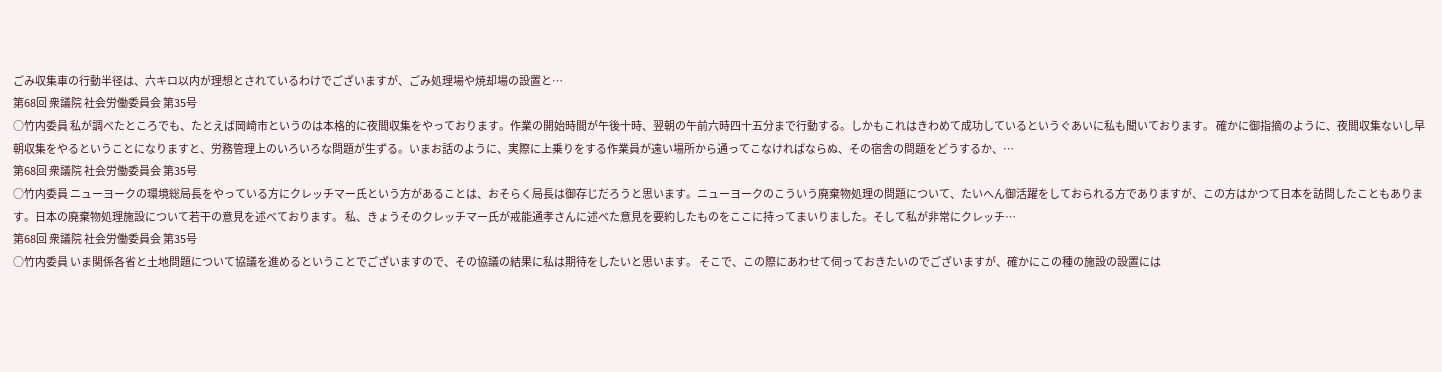ごみ収集車の行動半径は、六キロ以内が理想とされているわけでございますが、ごみ処理場や焼却場の設置と…
第68回 衆議院 社会労働委員会 第35号
○竹内委員 私が調べたところでも、たとえば岡崎市というのは本格的に夜間収集をやっております。作業の開始時間が午後十時、翌朝の午前六時四十五分まで行動する。しかもこれはきわめて成功しているというぐあいに私も聞いております。 確かに御指摘のように、夜間収集ないし早朝収集をやるということになりますと、労務管理上のいろいろな問題が生ずる。いまお話のように、実際に上乗りをする作業員が遠い場所から通ってこなければならぬ、その宿舎の問題をどうするか、…
第68回 衆議院 社会労働委員会 第35号
○竹内委員 ニューヨークの環境総局長をやっている方にクレッチマー氏という方があることは、おそらく局長は御存じだろうと思います。ニューヨークのこういう廃棄物処理の問題について、たいへん御活躍をしておられる方でありますが、この方はかつて日本を訪問したこともあります。日本の廃棄物処理施設について若干の意見を述べております。 私、きょうそのクレッチマー氏が戒能通孝さんに述べた意見を要約したものをここに持ってまいりました。そして私が非常にクレッチ…
第68回 衆議院 社会労働委員会 第35号
○竹内委員 いま関係各省と土地問題について協議を進めるということでございますので、その協議の結果に私は期待をしたいと思います。 そこで、この際にあわせて伺っておきたいのでございますが、確かにこの種の施設の設置には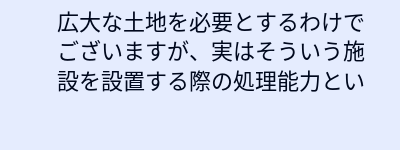広大な土地を必要とするわけでございますが、実はそういう施設を設置する際の処理能力とい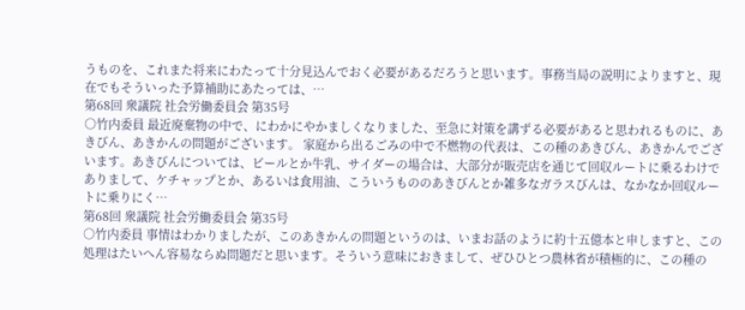うものを、これまた将来にわたって十分見込んでおく必要があるだろうと思います。事務当局の説明によりますと、現在でもそういった予算補助にあたっては、…
第68回 衆議院 社会労働委員会 第35号
○竹内委員 最近廃棄物の中で、にわかにやかましくなりました、至急に対策を講ずる必要があると思われるものに、あきびん、あきかんの問題がございます。 家庭から出るごみの中で不燃物の代表は、この種のあきびん、あきかんでございます。あきびんについては、ビールとか牛乳、サイダーの場合は、大部分が販売店を通じて回収ルートに乗るわけでありまして、ケチャップとか、あるいは食用油、こういうもののあきびんとか雑多なガラスびんは、なかなか回収ルートに乗りにく…
第68回 衆議院 社会労働委員会 第35号
○竹内委員 事情はわかりましたが、このあきかんの問題というのは、いまお話のように約十五億本と申しますと、この処理はたいへん容易ならぬ問題だと思います。そういう意味におきまして、ぜひひとつ農林省が積極的に、この種の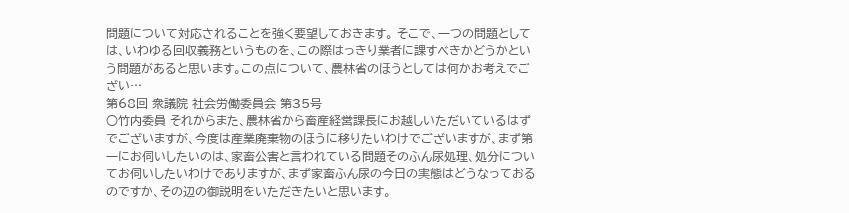問題について対応されることを強く要望しておきます。 そこで、一つの問題としては、いわゆる回収義務というものを、この際はっきり業者に課すべきかどうかという問題があると思います。この点について、農林省のほうとしては何かお考えでござい…
第68回 衆議院 社会労働委員会 第35号
○竹内委員 それからまた、農林省から畜産経営課長にお越しいただいているはずでございますが、今度は産業廃棄物のほうに移りたいわけでございますが、まず第一にお伺いしたいのは、家畜公害と言われている問題そのふん尿処理、処分についてお伺いしたいわけでありますが、まず家畜ふん尿の今日の実態はどうなっておるのですか、その辺の御説明をいただきたいと思います。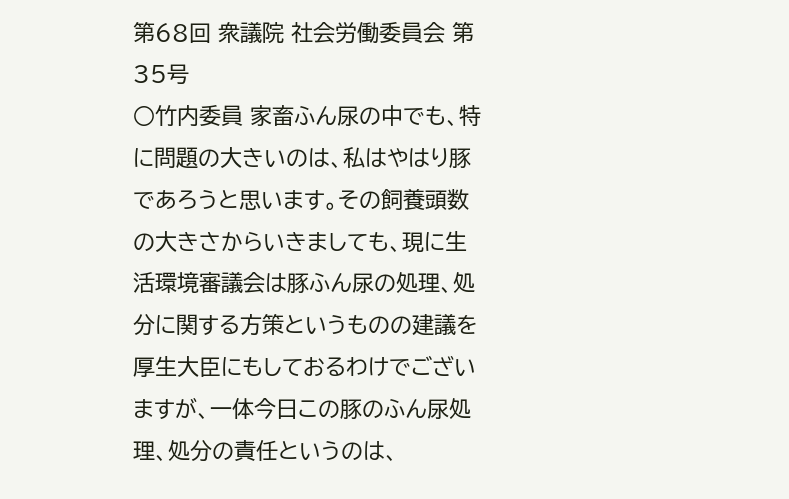第68回 衆議院 社会労働委員会 第35号
○竹内委員 家畜ふん尿の中でも、特に問題の大きいのは、私はやはり豚であろうと思います。その飼養頭数の大きさからいきましても、現に生活環境審議会は豚ふん尿の処理、処分に関する方策というものの建議を厚生大臣にもしておるわけでございますが、一体今日この豚のふん尿処理、処分の責任というのは、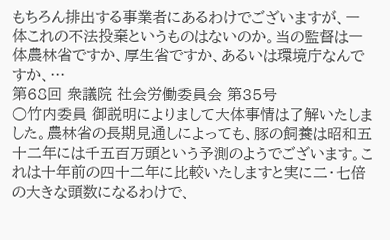もちろん排出する事業者にあるわけでございますが、一体これの不法投棄というものはないのか。当の監督は一体農林省ですか、厚生省ですか、あるいは環境庁なんですか、…
第68回 衆議院 社会労働委員会 第35号
○竹内委員 御説明によりまして大体事情は了解いたしました。農林省の長期見通しによっても、豚の飼養は昭和五十二年には千五百万頭という予測のようでございます。これは十年前の四十二年に比較いたしますと実に二・七倍の大きな頭数になるわけで、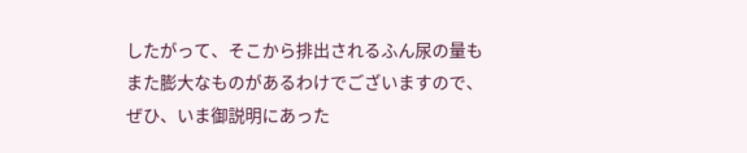したがって、そこから排出されるふん尿の量もまた膨大なものがあるわけでございますので、ぜひ、いま御説明にあった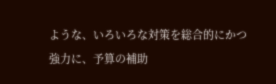ような、いろいろな対策を総合的にかつ強力に、予算の補助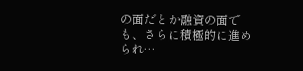の面だとか融資の面でも、さらに積極的に進められ…